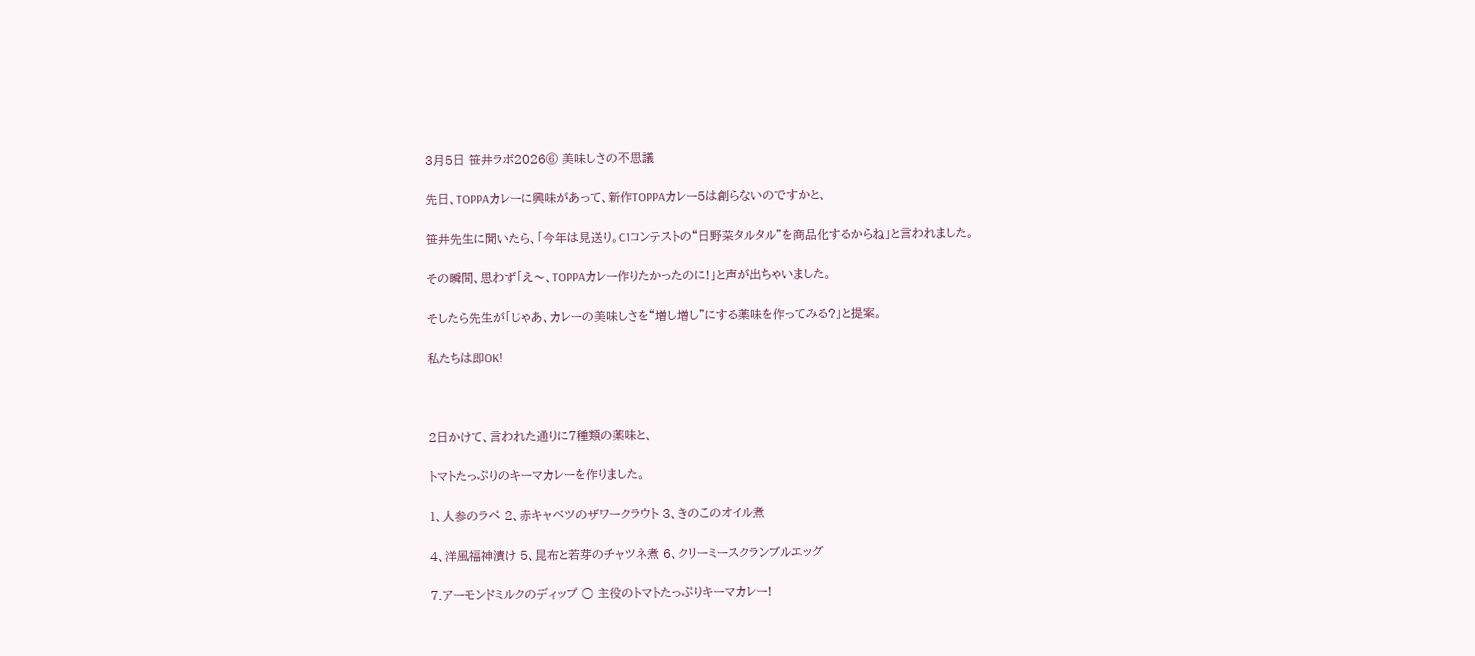3月5日 笹井ラボ2026⑥ 美味しさの不思議

先日、TOPPAカレーに興味があって、新作TOPPAカレー5は創らないのですかと、

笹井先生に聞いたら、「今年は見送り。C1コンテストの“日野菜タルタル”を商品化するからね」と言われました。

その瞬間、思わず「え〜、TOPPAカレー作りたかったのに!」と声が出ちゃいました。

そしたら先生が「じゃあ、カレーの美味しさを“増し増し”にする薬味を作ってみる?」と提案。

私たちは即OK!



2日かけて、言われた通りに7種類の薬味と、

トマトたっぷりのキーマカレーを作りました。

1、人参のラペ 2、赤キャベツのザワークラウト 3、きのこのオイル煮

4、洋風福神漬け 5、昆布と若芽のチャツネ煮 6、クリーミースクランブルエッグ

7.アーモンドミルクのディップ ○ 主役のトマトたっぷりキーマカレー!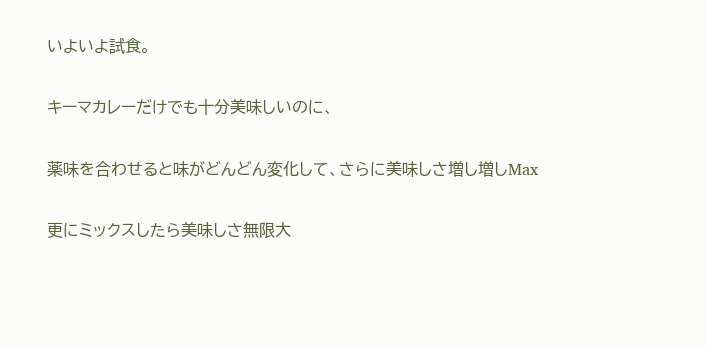いよいよ試食。

キーマカレーだけでも十分美味しいのに、

薬味を合わせると味がどんどん変化して、さらに美味しさ増し増しMax

更にミックスしたら美味しさ無限大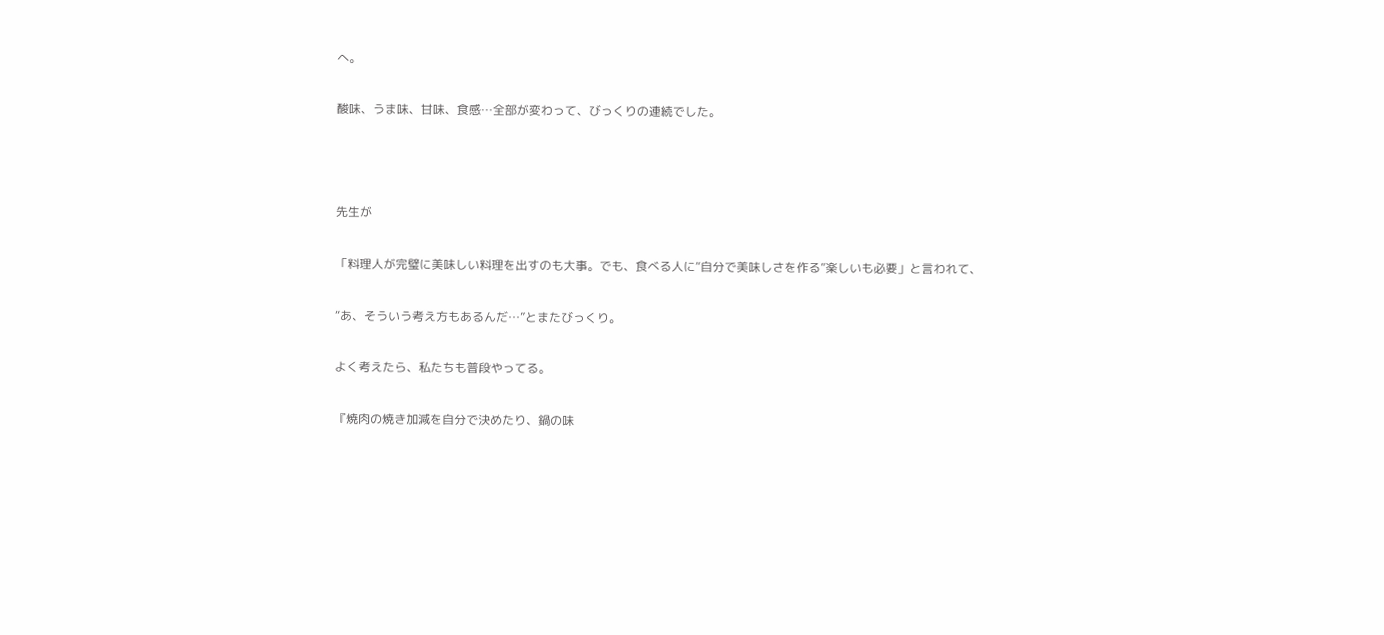へ。

酸味、うま味、甘味、食感…全部が変わって、びっくりの連続でした。



先生が

「料理人が完璧に美味しい料理を出すのも大事。でも、食べる人に“自分で美味しさを作る”楽しいも必要」と言われて、

“あ、そういう考え方もあるんだ…”とまたびっくり。

よく考えたら、私たちも普段やってる。

『焼肉の焼き加減を自分で決めたり、鍋の味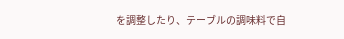を調整したり、テーブルの調味料で自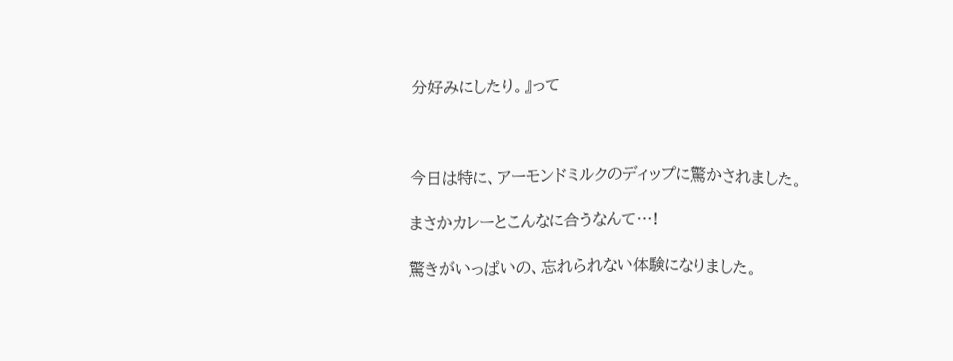分好みにしたり。』って



今日は特に、アーモンドミルクのディップに驚かされました。

まさかカレーとこんなに合うなんて…!

驚きがいっぱいの、忘れられない体験になりました。